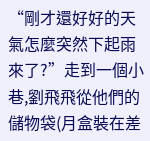“剛才還好好的天氣怎麼突然下起雨來了?”走到一個小巷,劉飛飛從他們的儲物袋(月盒裝在差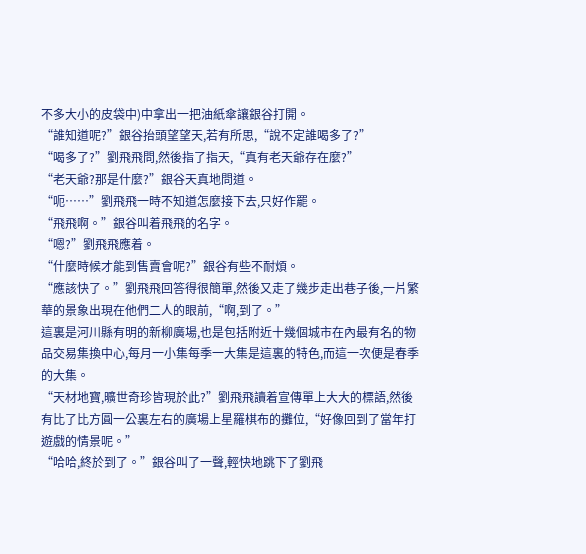不多大小的皮袋中)中拿出一把油紙傘讓銀谷打開。
“誰知道呢?”銀谷抬頭望望天,若有所思,“說不定誰喝多了?”
“喝多了?”劉飛飛問,然後指了指天,“真有老天爺存在麼?”
“老天爺?那是什麼?”銀谷天真地問道。
“呃……”劉飛飛一時不知道怎麼接下去,只好作罷。
“飛飛啊。”銀谷叫着飛飛的名字。
“嗯?”劉飛飛應着。
“什麼時候才能到售賣會呢?”銀谷有些不耐煩。
“應該快了。”劉飛飛回答得很簡單,然後又走了幾步走出巷子後,一片繁華的景象出現在他們二人的眼前,“啊,到了。”
這裏是河川縣有明的新柳廣場,也是包括附近十幾個城市在內最有名的物品交易集換中心,每月一小集每季一大集是這裏的特色,而這一次便是春季的大集。
“天材地寶,曠世奇珍皆現於此?”劉飛飛讀着宣傳單上大大的標語,然後有比了比方圓一公裏左右的廣場上星羅棋布的攤位,“好像回到了當年打遊戲的情景呢。”
“哈哈,終於到了。”銀谷叫了一聲,輕快地跳下了劉飛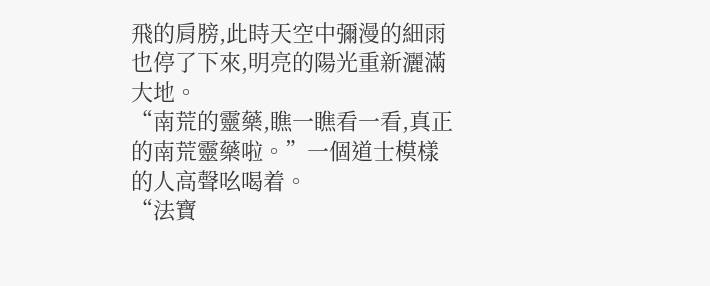飛的肩膀,此時天空中彌漫的細雨也停了下來,明亮的陽光重新灑滿大地。
“南荒的靈藥,瞧一瞧看一看,真正的南荒靈藥啦。”一個道士模樣的人高聲吆喝着。
“法寶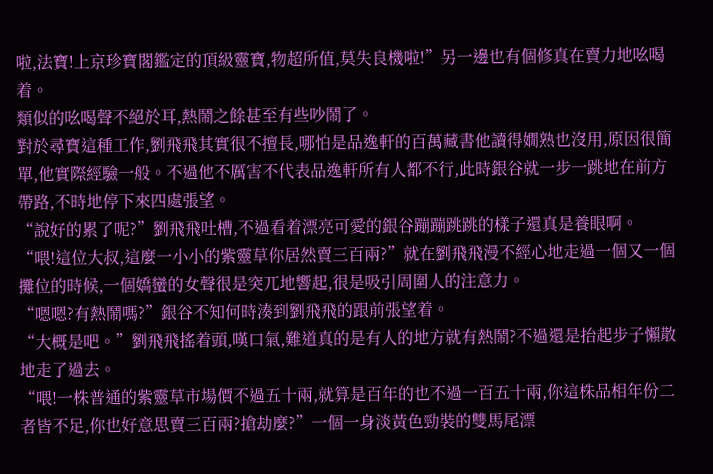啦,法寶!上京珍寶閣鑑定的頂級靈寶,物超所值,莫失良機啦!”另一邊也有個修真在賣力地吆喝着。
類似的吆喝聲不絕於耳,熱鬧之餘甚至有些吵鬧了。
對於尋寶這種工作,劉飛飛其實很不擅長,哪怕是品逸軒的百萬藏書他讀得嫺熟也沒用,原因很簡單,他實際經驗一般。不過他不厲害不代表品逸軒所有人都不行,此時銀谷就一步一跳地在前方帶路,不時地停下來四處張望。
“說好的累了呢?”劉飛飛吐槽,不過看着漂亮可愛的銀谷蹦蹦跳跳的樣子還真是養眼啊。
“喂!這位大叔,這麼一小小的紫靈草你居然賣三百兩?”就在劉飛飛漫不經心地走過一個又一個攤位的時候,一個嬌蠻的女聲很是突兀地響起,很是吸引周圍人的注意力。
“嗯嗯?有熱鬧嗎?”銀谷不知何時湊到劉飛飛的跟前張望着。
“大概是吧。”劉飛飛搖着頭,嘆口氣,難道真的是有人的地方就有熱鬧?不過還是抬起步子懶散地走了過去。
“喂!一株普通的紫靈草市場價不過五十兩,就算是百年的也不過一百五十兩,你這株品相年份二者皆不足,你也好意思賣三百兩?搶劫麼?”一個一身淡黃色勁裝的雙馬尾漂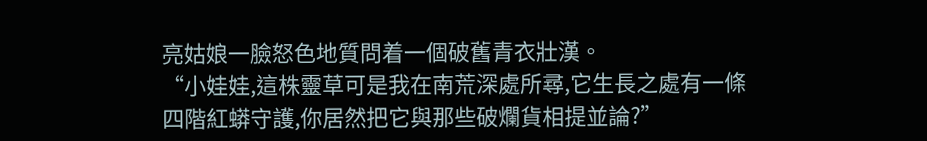亮姑娘一臉怒色地質問着一個破舊青衣壯漢。
“小娃娃,這株靈草可是我在南荒深處所尋,它生長之處有一條四階紅蟒守護,你居然把它與那些破爛貨相提並論?”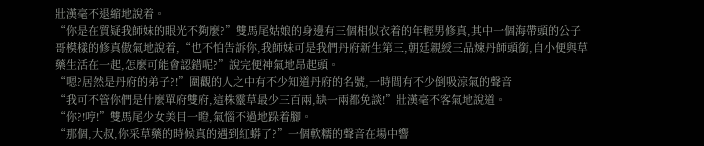壯漢毫不退縮地說着。
“你是在質疑我師妹的眼光不夠麼?”雙馬尾姑娘的身邊有三個相似衣着的年輕男修真,其中一個海帶頭的公子哥模樣的修真傲氣地說着,“也不怕告訴你,我師妹可是我們丹府新生第三,朝廷親綬三品煉丹師頭銜,自小便與草藥生活在一起,怎麼可能會認錯呢?”說完便神氣地昂起頭。
“嗯?居然是丹府的弟子?!”圍觀的人之中有不少知道丹府的名號,一時間有不少倒吸涼氣的聲音
“我可不管你們是什麼單府雙府,這株靈草最少三百兩,缺一兩都免談!”壯漢毫不客氣地說道。
“你?!哼!”雙馬尾少女美目一瞪,氣惱不過地跺着腳。
“那個,大叔,你采草藥的時候真的遇到紅蟒了?”一個軟糯的聲音在場中響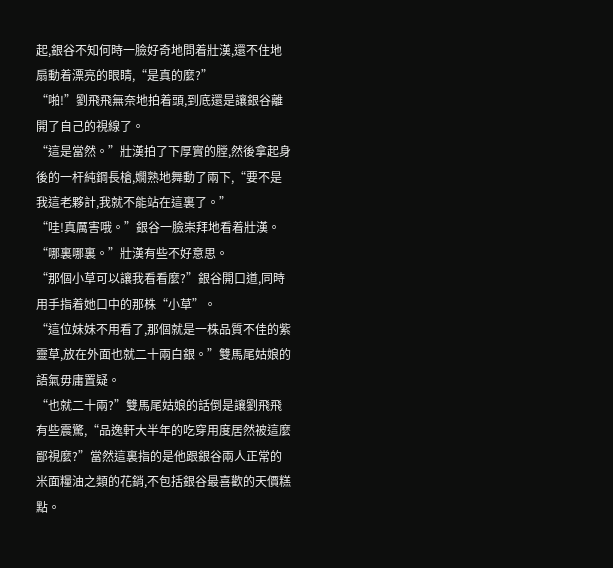起,銀谷不知何時一臉好奇地問着壯漢,還不住地扇動着漂亮的眼睛,“是真的麼?”
“啪!”劉飛飛無奈地拍着頭,到底還是讓銀谷離開了自己的視線了。
“這是當然。”壯漢拍了下厚實的膛,然後拿起身後的一杆純鋼長槍,嫺熟地舞動了兩下,“要不是我這老夥計,我就不能站在這裏了。”
“哇!真厲害哦。”銀谷一臉崇拜地看着壯漢。
“哪裏哪裏。”壯漢有些不好意思。
“那個小草可以讓我看看麼?”銀谷開口道,同時用手指着她口中的那株“小草”。
“這位妹妹不用看了,那個就是一株品質不佳的紫靈草,放在外面也就二十兩白銀。”雙馬尾姑娘的語氣毋庸置疑。
“也就二十兩?”雙馬尾姑娘的話倒是讓劉飛飛有些震驚,“品逸軒大半年的吃穿用度居然被這麼鄙視麼?”當然這裏指的是他跟銀谷兩人正常的米面糧油之類的花銷,不包括銀谷最喜歡的天價糕點。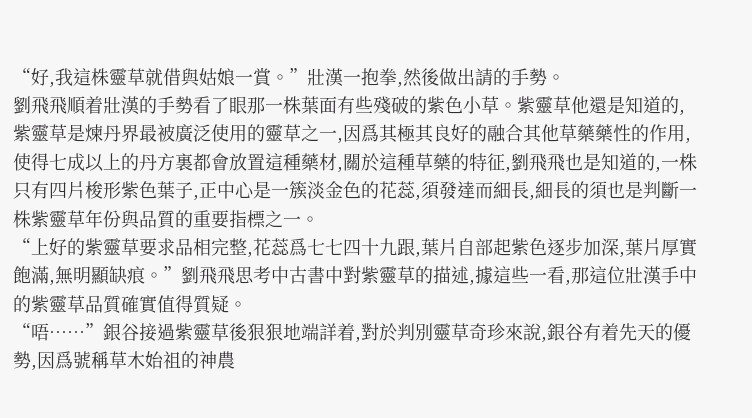“好,我這株靈草就借與姑娘一賞。”壯漢一抱拳,然後做出請的手勢。
劉飛飛順着壯漢的手勢看了眼那一株葉面有些殘破的紫色小草。紫靈草他還是知道的,紫靈草是煉丹界最被廣泛使用的靈草之一,因爲其極其良好的融合其他草藥藥性的作用,使得七成以上的丹方裏都會放置這種藥材,關於這種草藥的特征,劉飛飛也是知道的,一株只有四片梭形紫色葉子,正中心是一簇淡金色的花蕊,須發達而細長,細長的須也是判斷一株紫靈草年份與品質的重要指標之一。
“上好的紫靈草要求品相完整,花蕊爲七七四十九跟,葉片自部起紫色逐步加深,葉片厚實飽滿,無明顯缺痕。”劉飛飛思考中古書中對紫靈草的描述,據這些一看,那這位壯漢手中的紫靈草品質確實值得質疑。
“唔……”銀谷接過紫靈草後狠狠地端詳着,對於判別靈草奇珍來說,銀谷有着先天的優勢,因爲號稱草木始祖的神農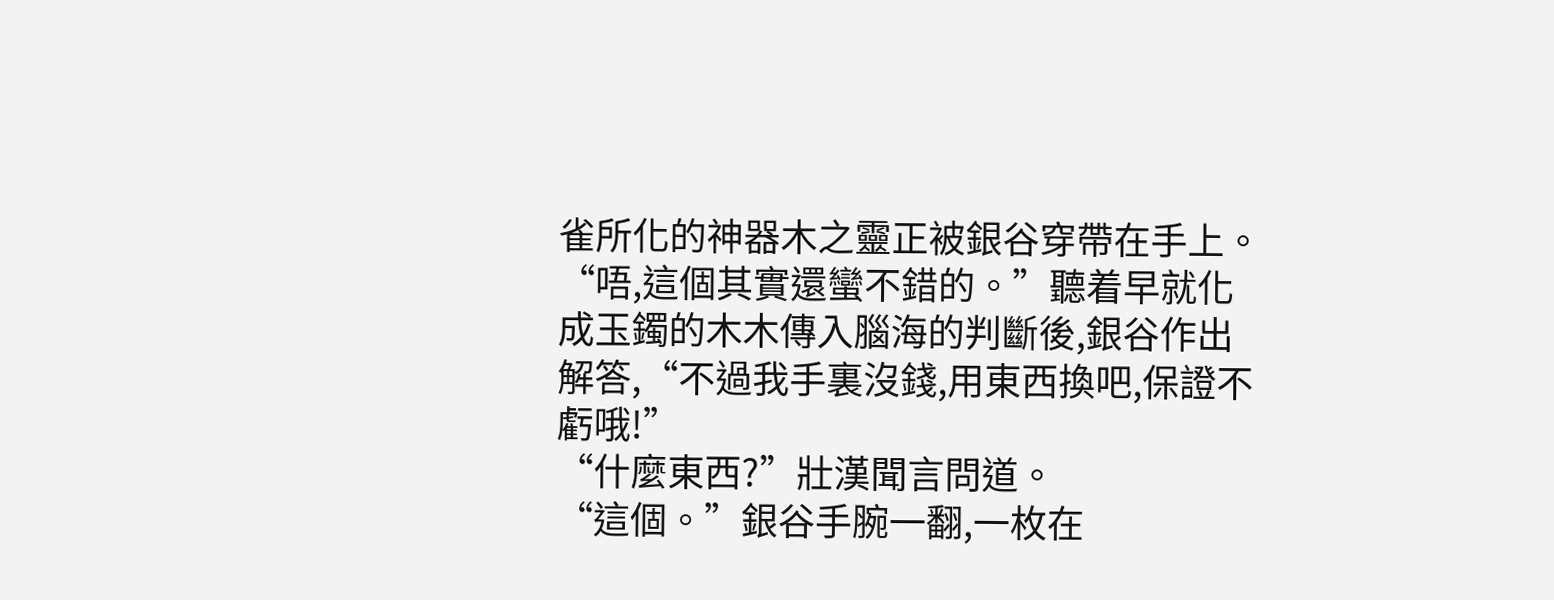雀所化的神器木之靈正被銀谷穿帶在手上。
“唔,這個其實還蠻不錯的。”聽着早就化成玉鐲的木木傳入腦海的判斷後,銀谷作出解答,“不過我手裏沒錢,用東西換吧,保證不虧哦!”
“什麼東西?”壯漢聞言問道。
“這個。”銀谷手腕一翻,一枚在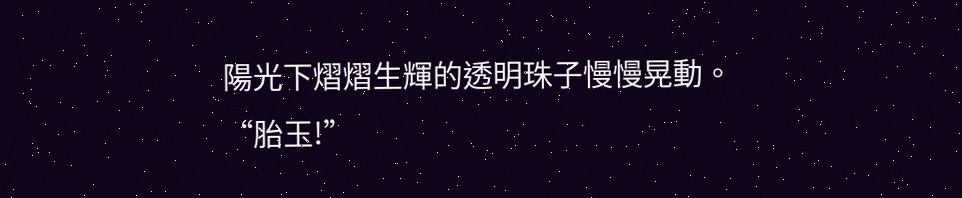陽光下熠熠生輝的透明珠子慢慢晃動。
“胎玉!”